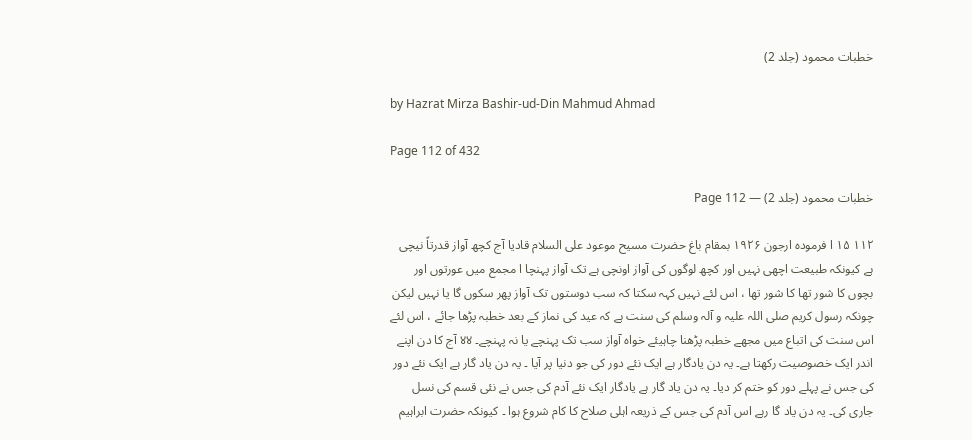خطبات محمود (جلد 2)

by Hazrat Mirza Bashir-ud-Din Mahmud Ahmad

Page 112 of 432

خطبات محمود (جلد 2) — Page 112

١١٢ ۱۵ ا فرموده ارجون ۱۹۲۶ بمقام باغ حضرت مسیح موعود علی السلام قادیا آج کچھ آواز قدرتاً نیچی ہے کیونکہ طبیعت اچھی نہیں اور کچھ لوگوں کی آواز اونچی ہے تک آواز پہنچا ا مجمع میں عورتوں اور بچوں کا شور تھا کا شور تھا ، اس لئے نہیں کہہ سکتا کہ سب دوستوں تک آواز پهر سکوں گا یا نہیں لیکن چونکہ رسول کریم صلی اللہ علیہ و آلہ وسلم کی سنت ہے کہ عید کی نماز کے بعد خطبہ پڑھا جائے ، اس لئے اس سنت کی اتباع میں مجھے خطبہ پڑھنا چاہیئے خواہ آواز سب تک پہنچے یا نہ پہنچے۔ ४४ آج کا دن اپنے اندر ایک خصوصیت رکھتا ہے۔ یہ دن یادگار ہے ایک نئے دور کی جو دنیا پر آیا ۔ یہ دن یاد گار ہے ایک نئے دور کی جس نے پہلے دور کو ختم کر دیا۔ یہ دن یاد گار ہے یادگار ایک نئے آدم کی جس نے نئی قسم کی نسل جاری کی۔ یہ دن یاد گا رہے اس آدم کی جس کے ذریعہ اہلی صلاح کا کام شروع ہوا ۔ کیونکہ حضرت ابراہیم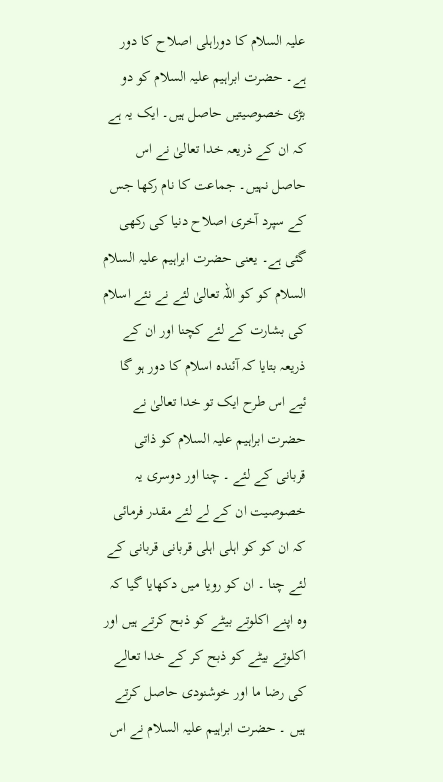علیہ السلام کا دوراہلی اصلاح کا دور ہے۔ حضرت ابراہیم علیہ السلام کو دو بڑی خصوصیتیں حاصل ہیں۔ ایک یہ ہے کہ ان کے ذریعہ خدا تعالیٰ نے اس حاصل نہیں۔ جماعت کا نام رکھا جس کے سپرد آخری اصلاح دنیا کی رکھی گئی ہے۔ یعنی حضرت ابراہیم علیہ السلام السلام کو کو اللہ تعالیٰ لئے نے نئے اسلام کی بشارت کے لئے کچنا اور ان کے ذریعہ بتایا کہ آئندہ اسلام کا دور ہو گا ئیے اس طرح ایک تو خدا تعالیٰ نے حضرت ابراہیم علیہ السلام کو ذاتی قربانی کے لئے ۔ چنا اور دوسری یہ خصوصیت ان کے لے لئے مقدر فرمائی کہ ان کو کو اہلی اہلی قربانی قربانی کے لئے چنا ۔ ان کو رویا میں دکھایا گیا کہ وہ اپنے اکلوتے بیٹے کو ذبح کرتے ہیں اور اکلوتے بیٹے کو ذبح کر کے خدا تعالے کی رضا ما اور خوشنودی حاصل کرتے ہیں ۔ حضرت ابراہیم علیہ السلام نے اس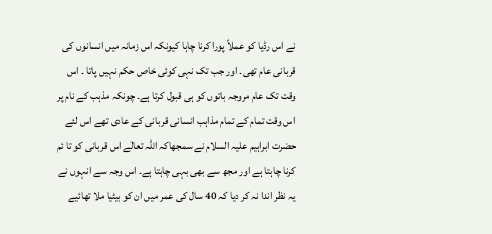نے اس رڈیا کو عملاً پورا کرنا چاہا کیونکہ اس زمانہ میں انسانوں کی قربانی عام تھی۔ اور جب تک نہی کوئی خاص حکم نہیں پاتا ۔ اس وقت تک عام مروجہ باتوں کو ہی قبول کرتا ہے۔ چونکہ مذہب کے نام پر اس وقت تمام کے تمام مذاہب انسانی قربانی کے عادی تھے اس لئے حضرت ابراہیم علیہ السلام نے سمجھاکہ اللہ تعالٰے اس قربانی کو تا ئم کرنا چاہتا ہے اور مجھ سے بھی بہی چاہتا ہے۔ اس وجہ سے انہوں نے یہ نظر اندا نہ کر دیا کہ 40 سال کی عمر میں ان کو بیٹیا ملا تھائیے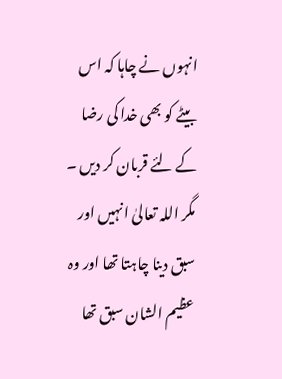انہوں نے چاہا کہ اس بیٹے کو بھی خدا کی رضا کے لئے قربان کر دیں ۔ مگر اللہ تعالیٰ انہیں اور سبق دینا چاہتا تھا اور وہ عظیم الشان سبق تھا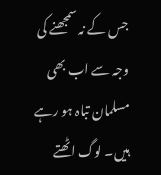جس کے نہ سمجھنے کی وجہ سے اب بھی مسلمان تباہ ہو رہے ہیں۔ لوگ اٹھتے